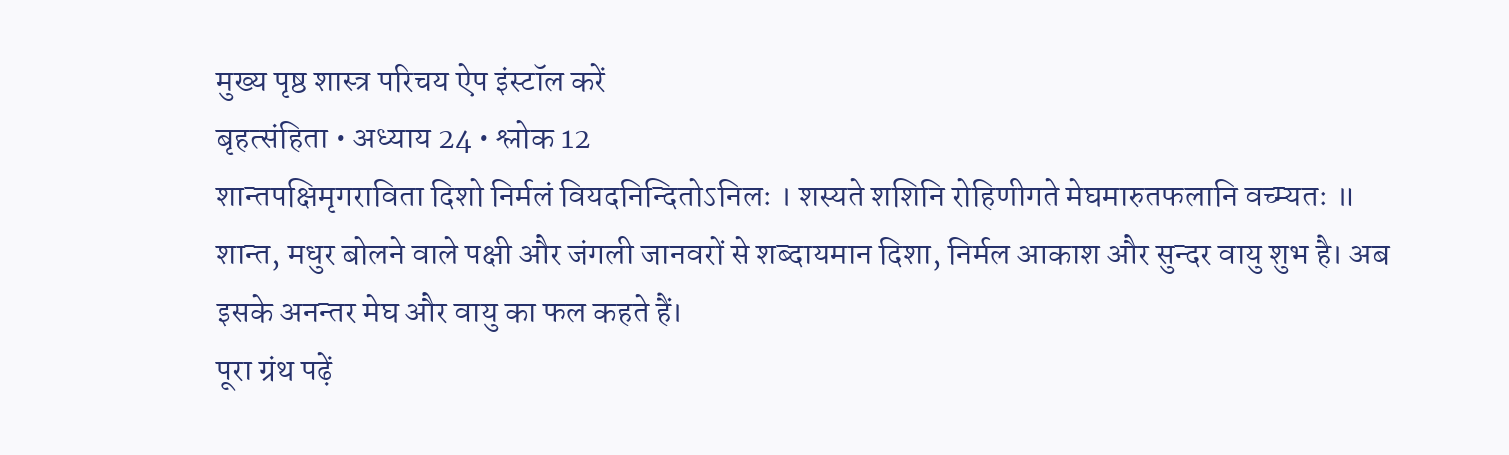मुख्य पृष्ठ शास्त्र परिचय ऐप इंस्टॉल करें
बृहत्संहिता • अध्याय 24 • श्लोक 12
शान्तपक्षिमृगराविता दिशो निर्मलं वियदनिन्दितोऽनिलः । शस्यते शशिनि रोहिणीगते मेघमारुतफलानि वच्म्यतः ॥
शान्त, मधुर बोलने वाले पक्षी और जंगली जानवरों से शब्दायमान दिशा, निर्मल आकाश और सुन्दर वायु शुभ है। अब इसके अनन्तर मेघ और वायु का फल कहते हैं।
पूरा ग्रंथ पढ़ें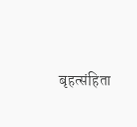बृहत्संहिता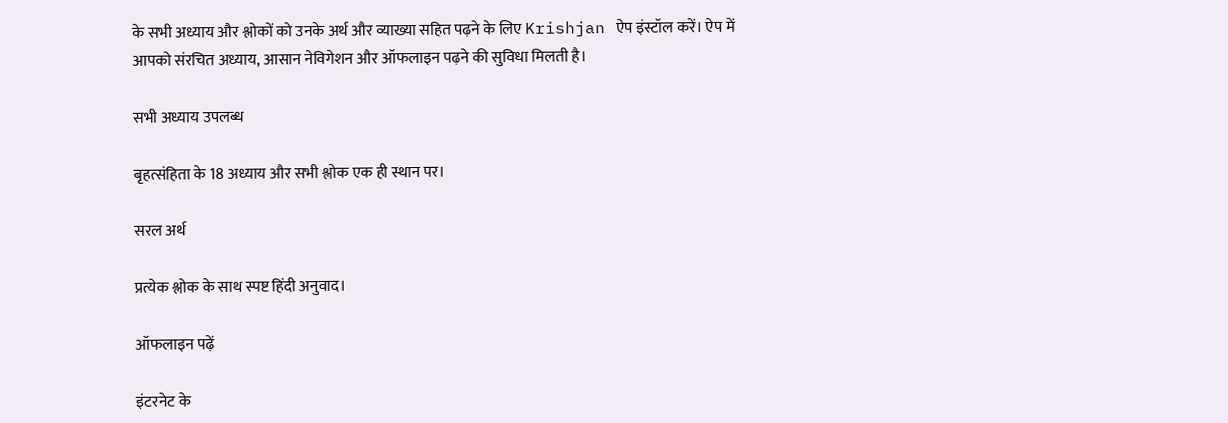के सभी अध्याय और श्लोकों को उनके अर्थ और व्याख्या सहित पढ़ने के लिए Krishjan ऐप इंस्टॉल करें। ऐप में आपको संरचित अध्याय, आसान नेविगेशन और ऑफलाइन पढ़ने की सुविधा मिलती है।

सभी अध्याय उपलब्ध

बृहत्संहिता के 18 अध्याय और सभी श्लोक एक ही स्थान पर।

सरल अर्थ

प्रत्येक श्लोक के साथ स्पष्ट हिंदी अनुवाद।

ऑफलाइन पढ़ें

इंटरनेट के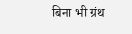बिना भी ग्रंथ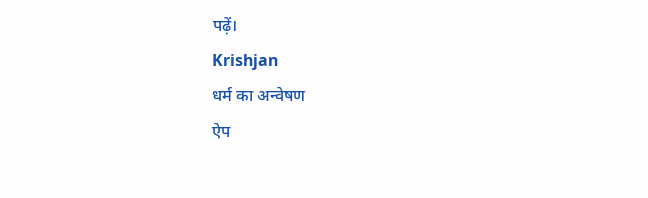पढ़ें।
Krishjan
धर्म का अन्वेषण
ऐप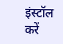इंस्टॉल करें